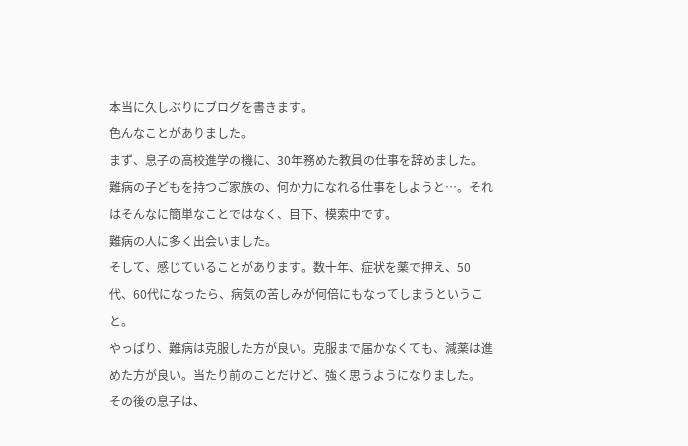本当に久しぶりにブログを書きます。
色んなことがありました。
まず、息子の高校進学の機に、30年務めた教員の仕事を辞めました。難病の子どもを持つご家族の、何か力になれる仕事をしようと…。それはそんなに簡単なことではなく、目下、模索中です。
難病の人に多く出会いました。
そして、感じていることがあります。数十年、症状を薬で押え、50代、60代になったら、病気の苦しみが何倍にもなってしまうということ。
やっぱり、難病は克服した方が良い。克服まで届かなくても、減薬は進めた方が良い。当たり前のことだけど、強く思うようになりました。
その後の息子は、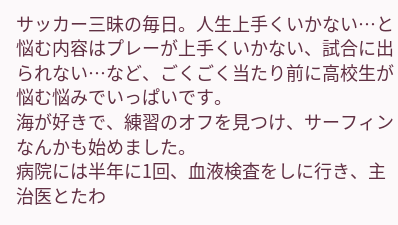サッカー三昧の毎日。人生上手くいかない…と悩む内容はプレーが上手くいかない、試合に出られない…など、ごくごく当たり前に高校生が悩む悩みでいっぱいです。
海が好きで、練習のオフを見つけ、サーフィンなんかも始めました。
病院には半年に1回、血液検査をしに行き、主治医とたわ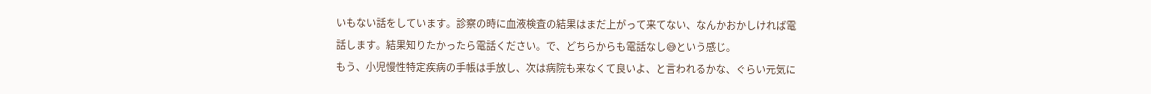いもない話をしています。診察の時に血液検査の結果はまだ上がって来てない、なんかおかしければ電話します。結果知りたかったら電話ください。で、どちらからも電話なし😅という感じ。
もう、小児慢性特定疾病の手帳は手放し、次は病院も来なくて良いよ、と言われるかな、ぐらい元気に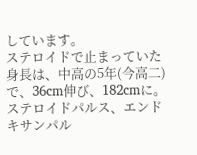しています。
ステロイドで止まっていた身長は、中高の5年(今高二)で、36cm伸び、182cmに。
ステロイドパルス、エンドキサンパル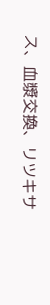ス、血漿交換、リツキサ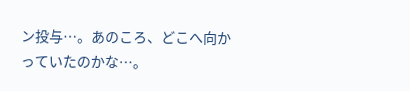ン投与…。あのころ、どこへ向かっていたのかな…。